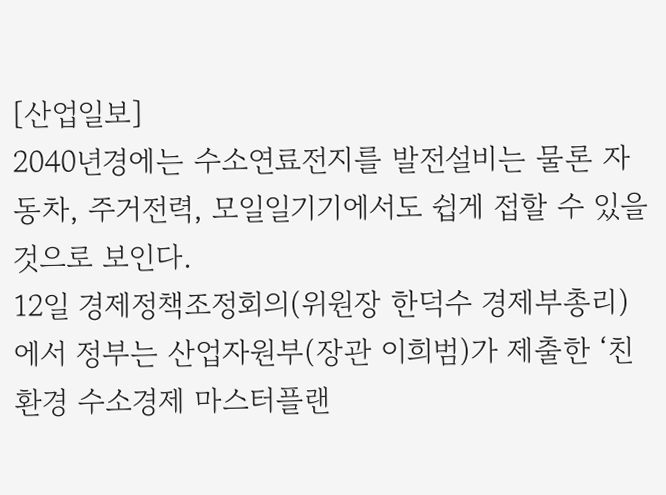[산업일보]
2040년경에는 수소연료전지를 발전설비는 물론 자동차, 주거전력, 모일일기기에서도 쉽게 접할 수 있을 것으로 보인다.
12일 경제정책조정회의(위원장 한덕수 경제부총리)에서 정부는 산업자원부(장관 이희범)가 제출한 ‘친환경 수소경제 마스터플랜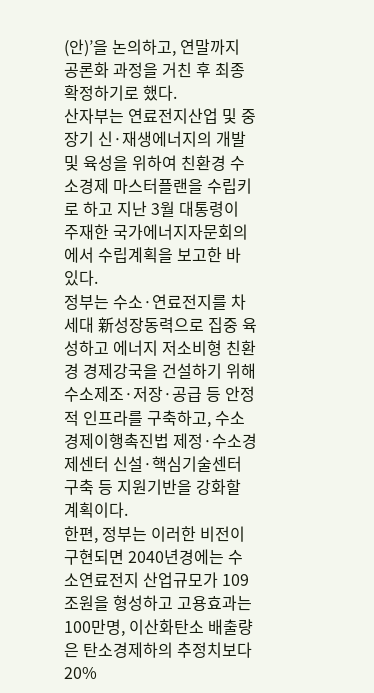(안)’을 논의하고, 연말까지 공론화 과정을 거친 후 최종 확정하기로 했다.
산자부는 연료전지산업 및 중장기 신·재생에너지의 개발 및 육성을 위하여 친환경 수소경제 마스터플랜을 수립키로 하고 지난 3월 대통령이 주재한 국가에너지자문회의에서 수립계획을 보고한 바 있다.
정부는 수소·연료전지를 차세대 新성장동력으로 집중 육성하고 에너지 저소비형 친환경 경제강국을 건설하기 위해 수소제조·저장·공급 등 안정적 인프라를 구축하고, 수소경제이행촉진법 제정·수소경제센터 신설·핵심기술센터 구축 등 지원기반을 강화할 계획이다.
한편, 정부는 이러한 비전이 구현되면 2040년경에는 수소연료전지 산업규모가 109조원을 형성하고 고용효과는 100만명, 이산화탄소 배출량은 탄소경제하의 추정치보다 20%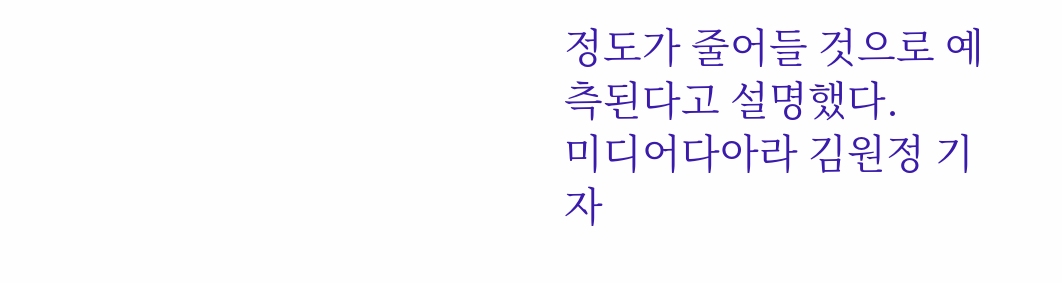정도가 줄어들 것으로 예측된다고 설명했다.
미디어다아라 김원정 기자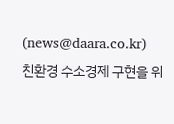(news@daara.co.kr)
친환경 수소경제 구현을 위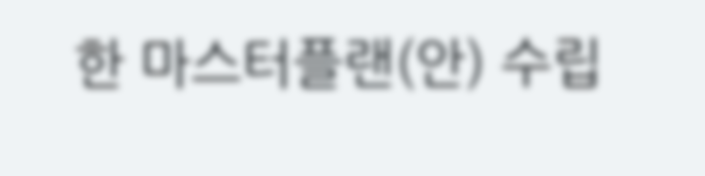한 마스터플랜(안) 수립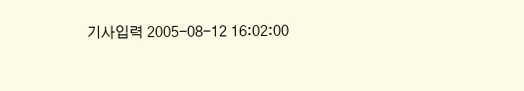기사입력 2005-08-12 16:02:00